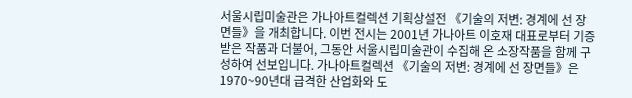서울시립미술관은 가나아트컬렉션 기획상설전 《기술의 저변: 경계에 선 장면들》을 개최합니다. 이번 전시는 2001년 가나아트 이호재 대표로부터 기증받은 작품과 더불어, 그동안 서울시립미술관이 수집해 온 소장작품을 함께 구성하여 선보입니다. 가나아트컬렉션 《기술의 저변: 경계에 선 장면들》은 1970~90년대 급격한 산업화와 도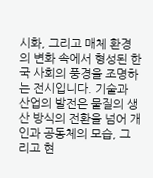시화, 그리고 매체 환경의 변화 속에서 형성된 한국 사회의 풍경을 조명하는 전시입니다. 기술과 산업의 발전은 물질의 생산 방식의 전환을 넘어 개인과 공동체의 모습, 그리고 현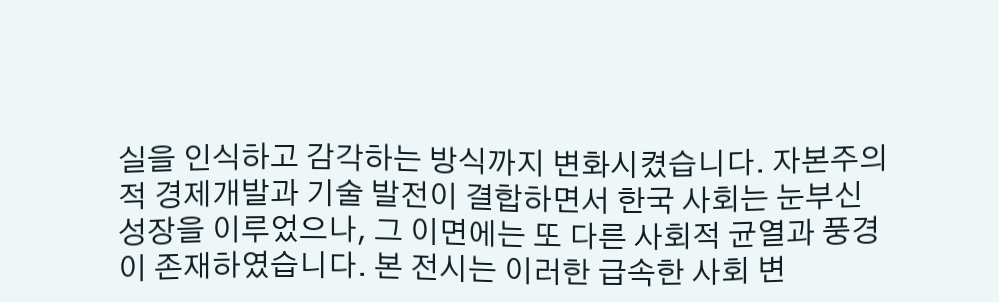실을 인식하고 감각하는 방식까지 변화시켰습니다. 자본주의적 경제개발과 기술 발전이 결합하면서 한국 사회는 눈부신 성장을 이루었으나, 그 이면에는 또 다른 사회적 균열과 풍경이 존재하였습니다. 본 전시는 이러한 급속한 사회 변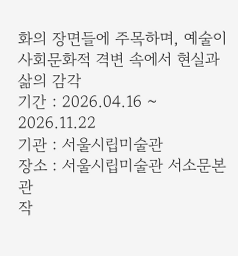화의 장면들에 주목하며, 예술이 사회문화적 격변 속에서 현실과 삶의 감각
기간 : 2026.04.16 ~ 2026.11.22
기관 : 서울시립미술관
장소 : 서울시립미술관 서소문본관
작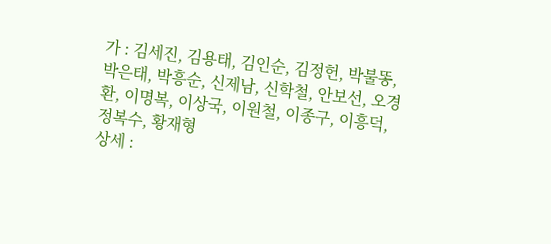가 : 김세진, 김용태, 김인순, 김정헌, 박불똥, 박은태, 박흥순, 신제남, 신학철, 안보선, 오경환, 이명복, 이상국, 이원철, 이종구, 이흥덕, 정복수, 황재형
상세 :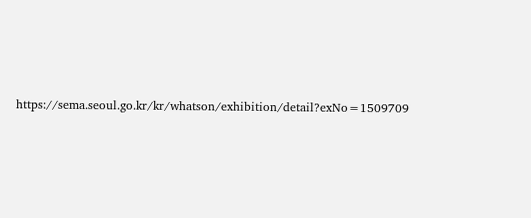https://sema.seoul.go.kr/kr/whatson/exhibition/detail?exNo=1509709